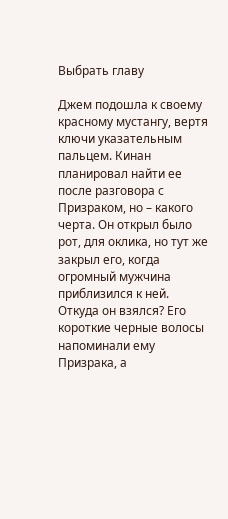Выбрать главу

Джем подошла к своему красному мустангу, вертя ключи указательным пальцем. Кинан планировал найти ее после разговора с Призраком, но – какого черта. Он открыл было рот, для оклика, но тут же закрыл его, когда огромный мужчина приблизился к ней. Откуда он взялся? Его короткие черные волосы напоминали ему Призрака, а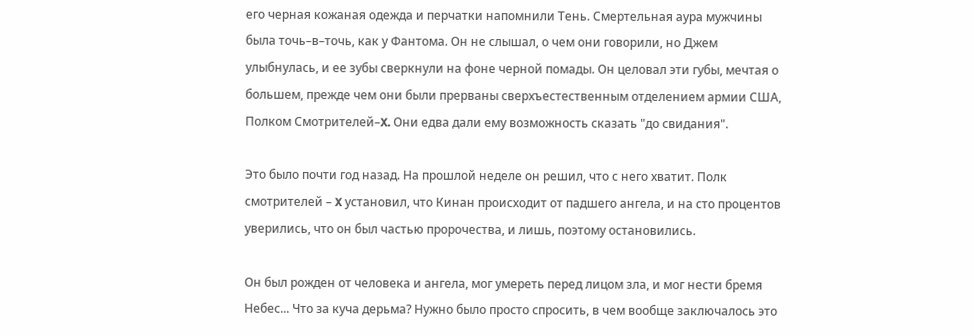его черная кожаная одежда и перчатки напомнили Тень. Смертельная аура мужчины была точь–в–точь, как у Фантома. Он не слышал, о чем они говорили, но Джем улыбнулась, и ее зубы сверкнули на фоне черной помады. Он целовал эти губы, мечтая о большем, прежде чем они были прерваны сверхъестественным отделением армии США, Полком Смотрителей–X. Они едва дали ему возможность сказать "до свидания".

Это было почти год назад. На прошлой неделе он решил, что с него хватит. Полк смотрителей – X установил, что Кинан происходит от падшего ангела, и на сто процентов уверились, что он был частью пророчества, и лишь, поэтому остановились.

Он был рожден от человека и ангела, мог умереть перед лицом зла, и мог нести бремя Небес... Что за куча дерьма? Нужно было просто спросить, в чем вообще заключалось это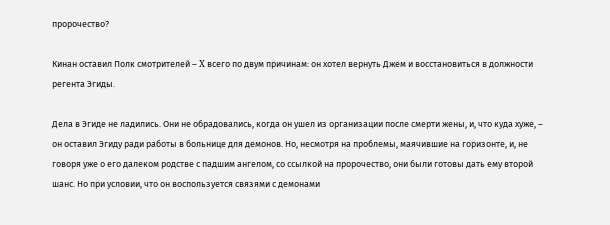пророчество?

Кинан оставил Полк смотрителей – X всего по двум причинам: он хотел вернуть Джем и восстановиться в должности регента Эгиды.

Дела в Эгиде не ладились. Они не обрадовались, когда он ушел из организации после смерти жены, и, что куда хуже, – он оставил Эгиду ради работы в больнице для демонов. Но, несмотря на проблемы, маячившие на горизонте, и, не говоря уже о его далеком родстве с падшим ангелом, со ссылкой на пророчество, они были готовы дать ему второй шанс. Но при условии, что он воспользуется связями с демонами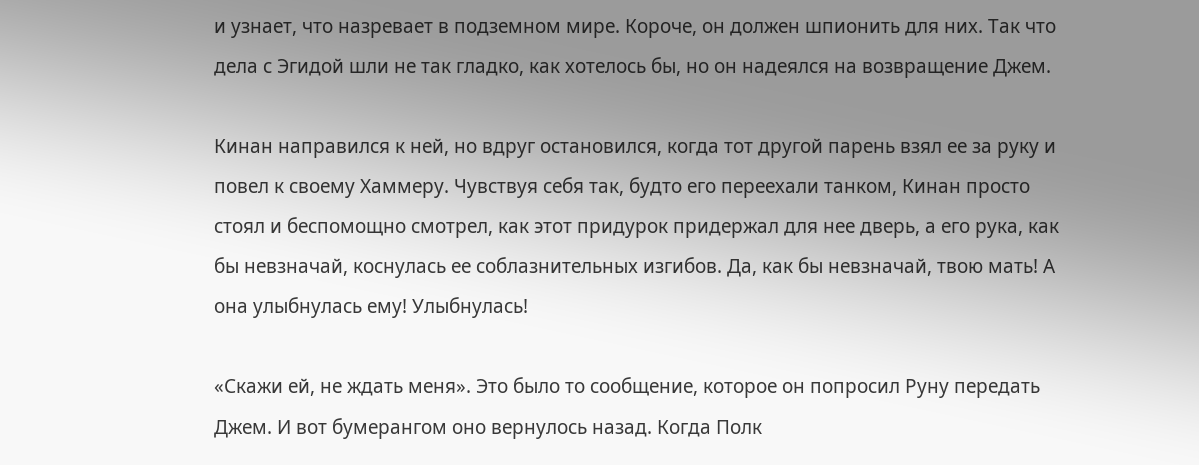и узнает, что назревает в подземном мире. Короче, он должен шпионить для них. Так что дела с Эгидой шли не так гладко, как хотелось бы, но он надеялся на возвращение Джем.

Кинан направился к ней, но вдруг остановился, когда тот другой парень взял ее за руку и повел к своему Хаммеру. Чувствуя себя так, будто его переехали танком, Кинан просто стоял и беспомощно смотрел, как этот придурок придержал для нее дверь, а его рука, как бы невзначай, коснулась ее соблазнительных изгибов. Да, как бы невзначай, твою мать! А она улыбнулась ему! Улыбнулась!

«Скажи ей, не ждать меня». Это было то сообщение, которое он попросил Руну передать Джем. И вот бумерангом оно вернулось назад. Когда Полк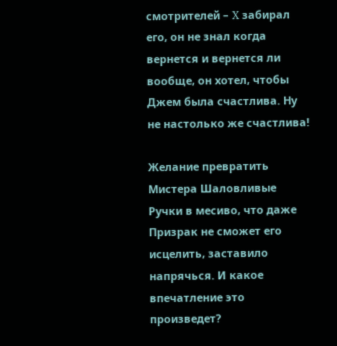смотрителей – X забирал его, он не знал когда вернется и вернется ли вообще, он хотел, чтобы Джем была счастлива. Ну не настолько же счастлива!

Желание превратить Мистера Шаловливые Ручки в месиво, что даже Призрак не сможет его исцелить, заставило напрячься. И какое впечатление это произведет?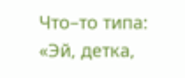Что–то типа: «Эй, детка,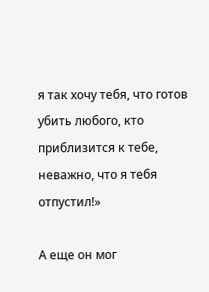я так хочу тебя, что готов убить любого, кто приблизится к тебе, неважно, что я тебя отпустил!»

А еще он мог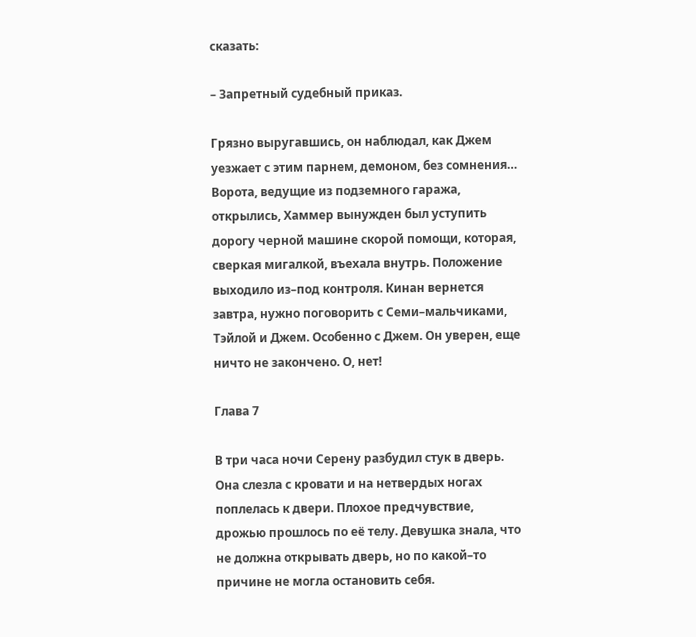сказать:

– Запретный судебный приказ.

Грязно выругавшись, он наблюдал, как Джем уезжает с этим парнем, демоном, без сомнения… Ворота, ведущие из подземного гаража, открылись, Хаммер вынужден был уступить дорогу черной машине скорой помощи, которая, сверкая мигалкой, въехала внутрь. Положение выходило из–под контроля. Кинан вернется завтра, нужно поговорить с Семи–мальчиками, Тэйлой и Джем. Особенно с Джем. Он уверен, еще ничто не закончено. О, нет!

Глава 7

В три часа ночи Серену разбудил стук в дверь. Она слезла с кровати и на нетвердых ногах поплелась к двери. Плохое предчувствие, дрожью прошлось по её телу. Девушка знала, что не должна открывать дверь, но по какой–то причине не могла остановить себя.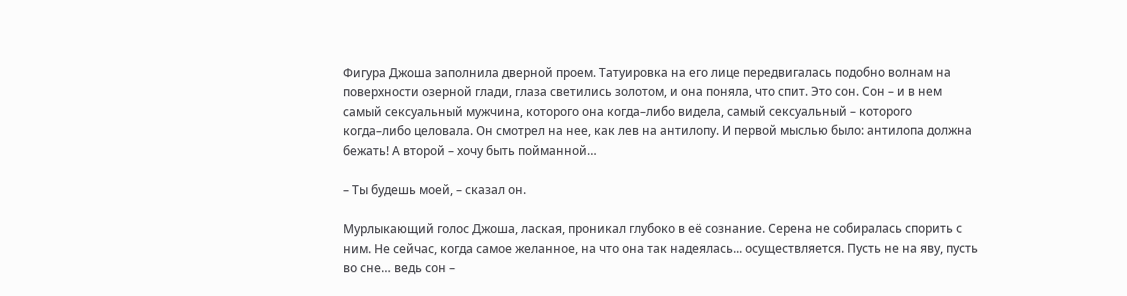Фигура Джоша заполнила дверной проем. Татуировка на его лице передвигалась подобно волнам на поверхности озерной глади, глаза светились золотом, и она поняла, что спит. Это сон. Сон – и в нем самый сексуальный мужчина, которого она когда–либо видела, самый сексуальный – которого когда–либо целовала. Он смотрел на нее, как лев на антилопу. И первой мыслью было: антилопа должна бежать! А второй – хочу быть пойманной…

– Ты будешь моей, – сказал он.

Мурлыкающий голос Джоша, лаская, проникал глубоко в её сознание. Серена не собиралась спорить с ним. Не сейчас, когда самое желанное, на что она так надеялась... осуществляется. Пусть не на яву, пусть во сне… ведь сон –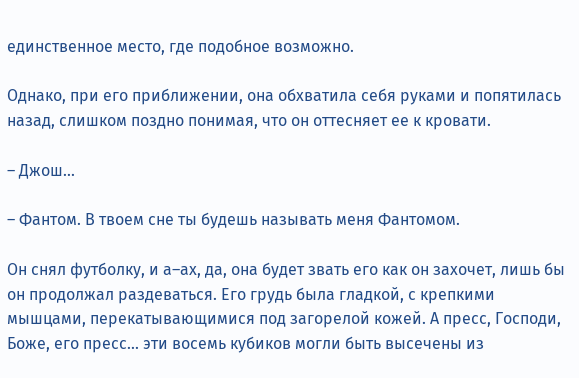единственное место, где подобное возможно.

Однако, при его приближении, она обхватила себя руками и попятилась назад, слишком поздно понимая, что он оттесняет ее к кровати.

– Джош...

– Фантом. В твоем сне ты будешь называть меня Фантомом.

Он снял футболку, и а–ах, да, она будет звать его как он захочет, лишь бы он продолжал раздеваться. Его грудь была гладкой, с крепкими мышцами, перекатывающимися под загорелой кожей. А пресс, Господи, Боже, его пресс... эти восемь кубиков могли быть высечены из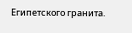Египетского гранита.